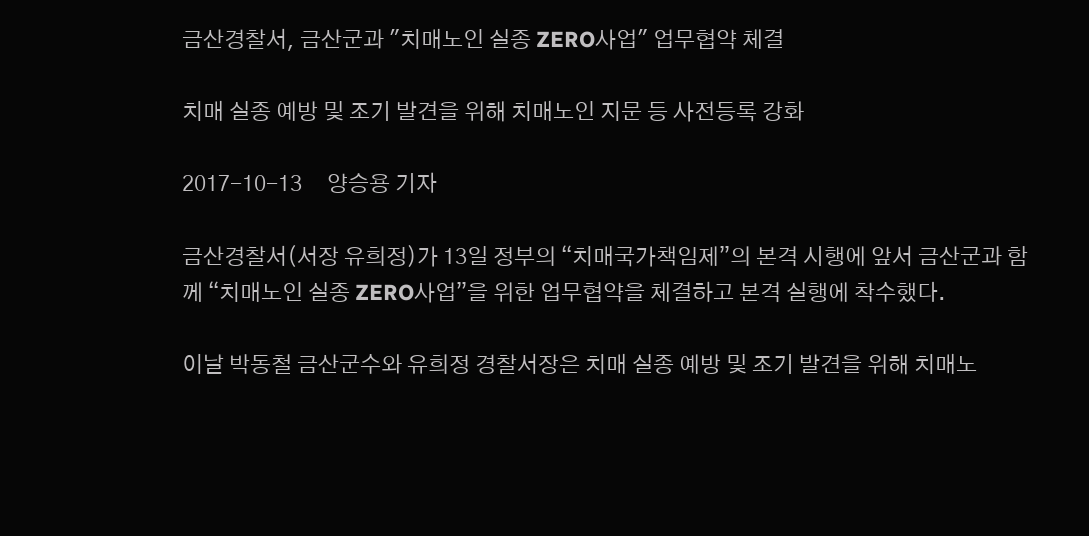금산경찰서, 금산군과 "치매노인 실종 ZERO사업" 업무협약 체결

치매 실종 예방 및 조기 발견을 위해 치매노인 지문 등 사전등록 강화

2017-10-13     양승용 기자

금산경찰서(서장 유희정)가 13일 정부의 “치매국가책임제”의 본격 시행에 앞서 금산군과 함께 “치매노인 실종 ZERO사업”을 위한 업무협약을 체결하고 본격 실행에 착수했다.

이날 박동철 금산군수와 유희정 경찰서장은 치매 실종 예방 및 조기 발견을 위해 치매노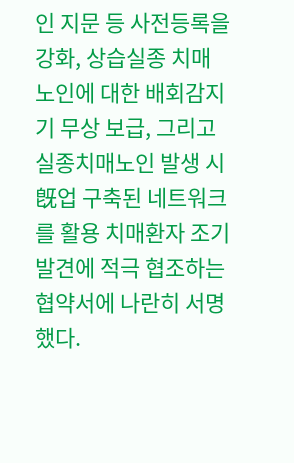인 지문 등 사전등록을 강화, 상습실종 치매노인에 대한 배회감지기 무상 보급, 그리고 실종치매노인 발생 시 旣업 구축된 네트워크를 활용 치매환자 조기 발견에 적극 협조하는 협약서에 나란히 서명했다.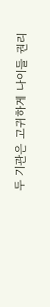두 기관은 고귀하게 나이들 권리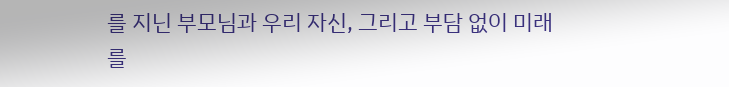를 지닌 부모님과 우리 자신, 그리고 부담 없이 미래를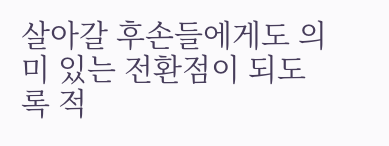살아갈 후손들에게도 의미 있는 전환점이 되도록 적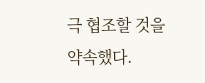극 협조할 것을 약속했다.